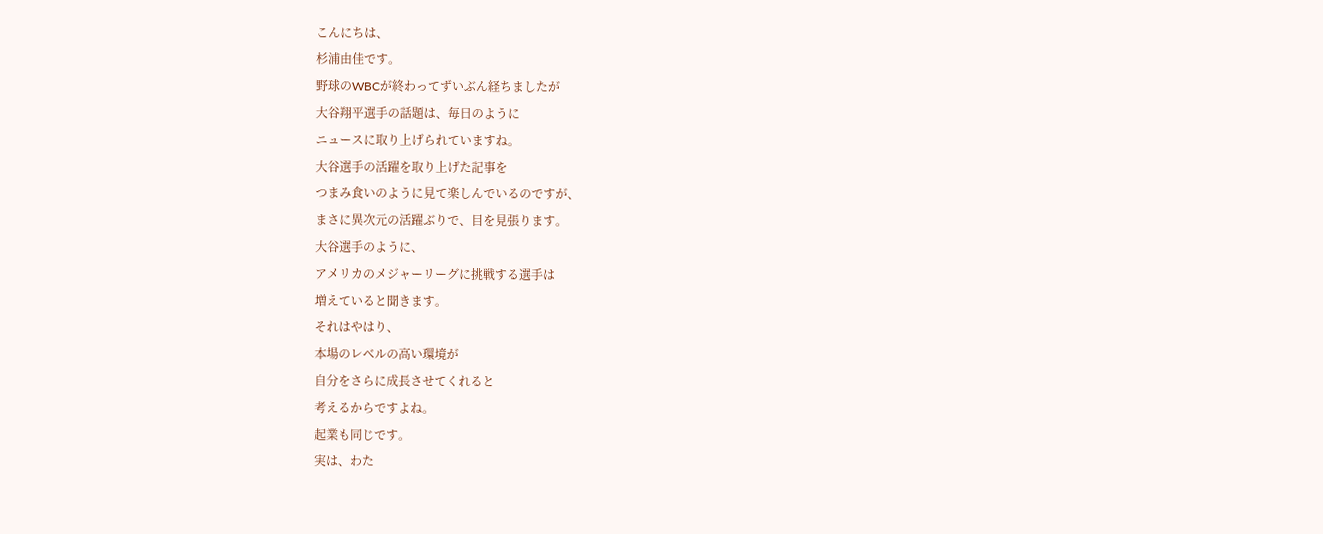こんにちは、
杉浦由佳です。
野球のWBCが終わってずいぶん経ちましたが
大谷翔平選手の話題は、毎日のように
ニュースに取り上げられていますね。
大谷選手の活躍を取り上げた記事を
つまみ食いのように見て楽しんでいるのですが、
まさに異次元の活躍ぶりで、目を見張ります。
大谷選手のように、
アメリカのメジャーリーグに挑戦する選手は
増えていると聞きます。
それはやはり、
本場のレベルの高い環境が
自分をさらに成長させてくれると
考えるからですよね。
起業も同じです。
実は、わた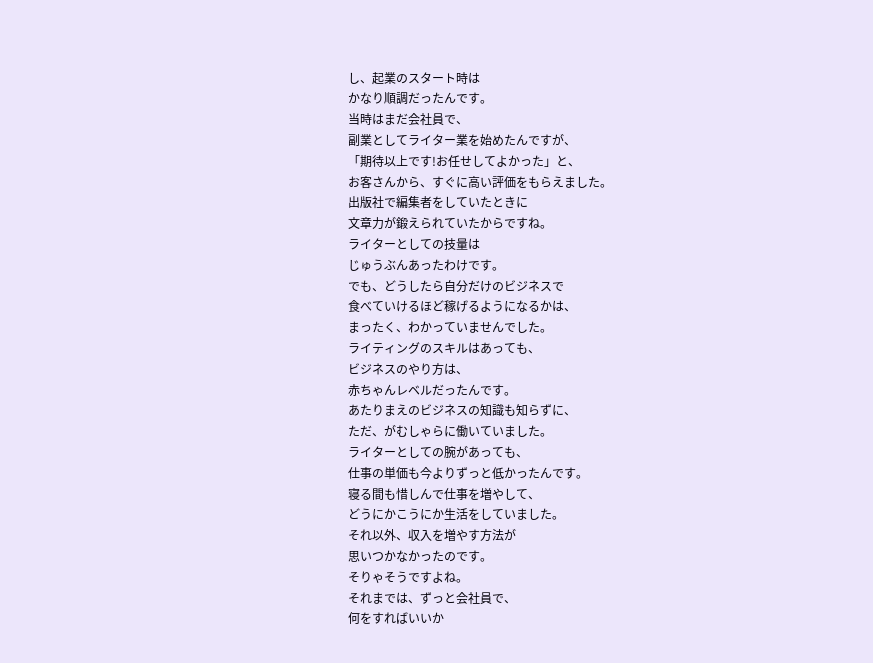し、起業のスタート時は
かなり順調だったんです。
当時はまだ会社員で、
副業としてライター業を始めたんですが、
「期待以上です!お任せしてよかった」と、
お客さんから、すぐに高い評価をもらえました。
出版社で編集者をしていたときに
文章力が鍛えられていたからですね。
ライターとしての技量は
じゅうぶんあったわけです。
でも、どうしたら自分だけのビジネスで
食べていけるほど稼げるようになるかは、
まったく、わかっていませんでした。
ライティングのスキルはあっても、
ビジネスのやり方は、
赤ちゃんレベルだったんです。
あたりまえのビジネスの知識も知らずに、
ただ、がむしゃらに働いていました。
ライターとしての腕があっても、
仕事の単価も今よりずっと低かったんです。
寝る間も惜しんで仕事を増やして、
どうにかこうにか生活をしていました。
それ以外、収入を増やす方法が
思いつかなかったのです。
そりゃそうですよね。
それまでは、ずっと会社員で、
何をすればいいか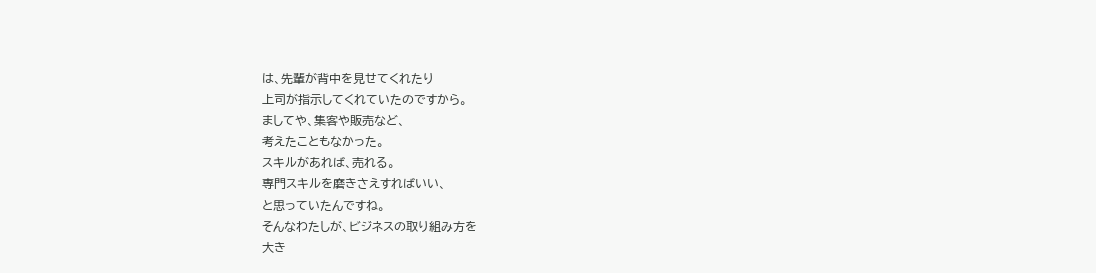は、先輩が背中を見せてくれたり
上司が指示してくれていたのですから。
ましてや、集客や販売など、
考えたこともなかった。
スキルがあれば、売れる。
専門スキルを磨きさえすればいい、
と思っていたんですね。
そんなわたしが、ビジネスの取り組み方を
大き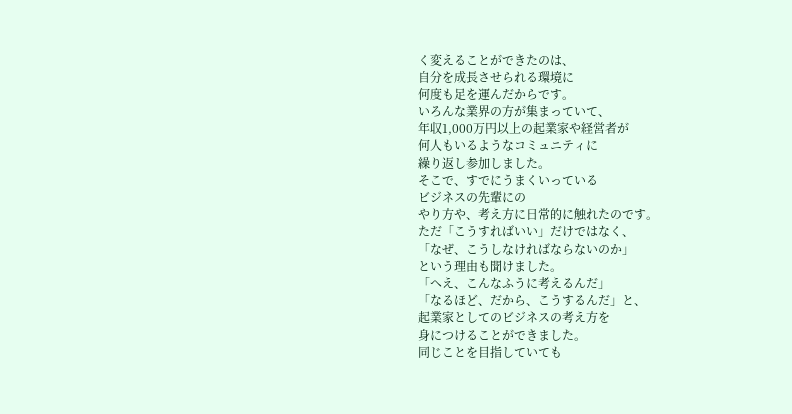く変えることができたのは、
自分を成長させられる環境に
何度も足を運んだからです。
いろんな業界の方が集まっていて、
年収1,000万円以上の起業家や経営者が
何人もいるようなコミュニティに
繰り返し参加しました。
そこで、すでにうまくいっている
ビジネスの先輩にの
やり方や、考え方に日常的に触れたのです。
ただ「こうすればいい」だけではなく、
「なぜ、こうしなければならないのか」
という理由も聞けました。
「へえ、こんなふうに考えるんだ」
「なるほど、だから、こうするんだ」と、
起業家としてのビジネスの考え方を
身につけることができました。
同じことを目指していても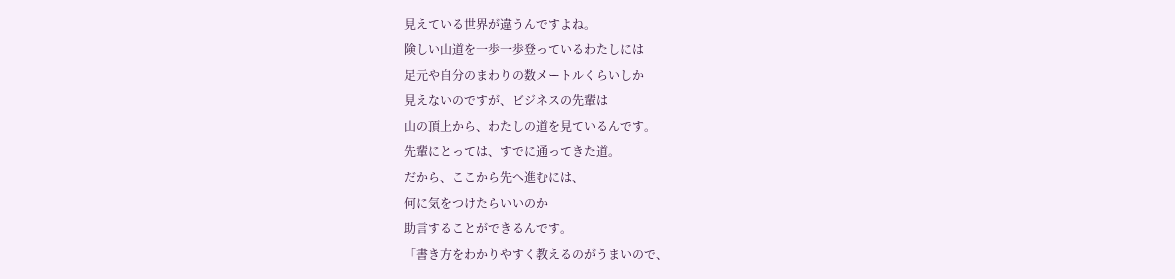見えている世界が違うんですよね。
険しい山道を一歩一歩登っているわたしには
足元や自分のまわりの数メートルくらいしか
見えないのですが、ビジネスの先輩は
山の頂上から、わたしの道を見ているんです。
先輩にとっては、すでに通ってきた道。
だから、ここから先へ進むには、
何に気をつけたらいいのか
助言することができるんです。
「書き方をわかりやすく教えるのがうまいので、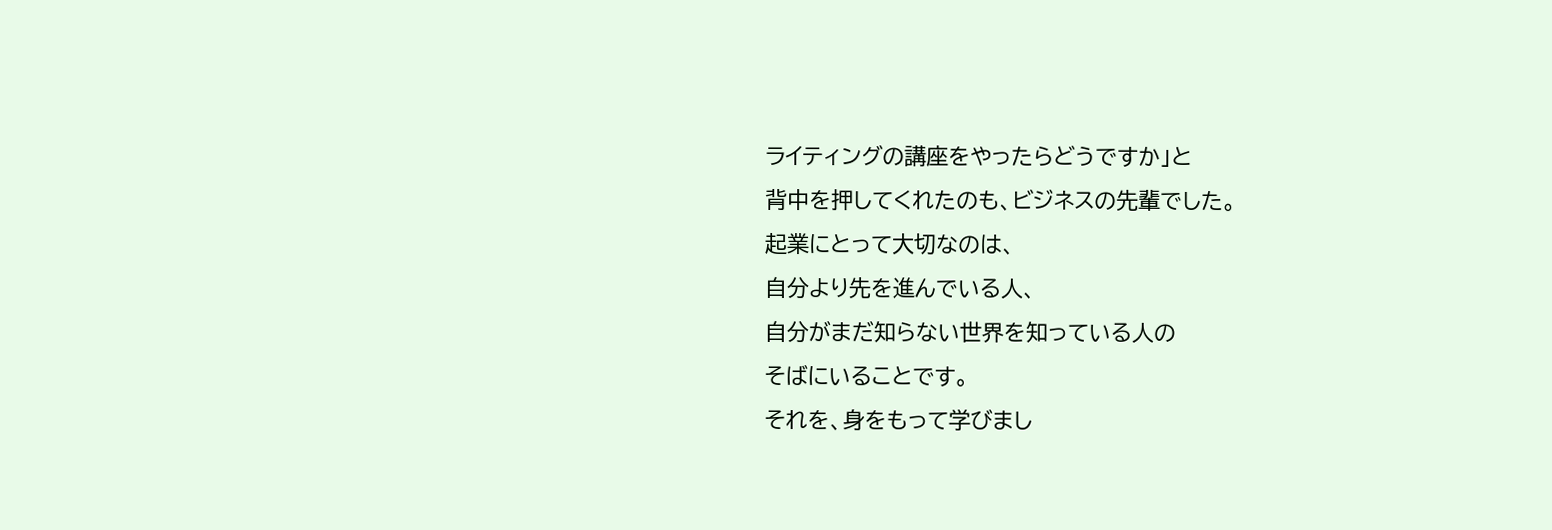ライティングの講座をやったらどうですか」と
背中を押してくれたのも、ビジネスの先輩でした。
起業にとって大切なのは、
自分より先を進んでいる人、
自分がまだ知らない世界を知っている人の
そばにいることです。
それを、身をもって学びまし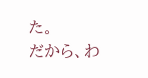た。
だから、わ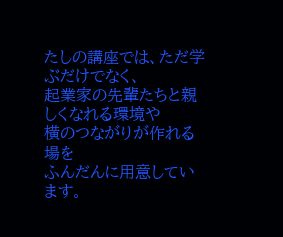たしの講座では、ただ学ぶだけでなく、
起業家の先輩たちと親しくなれる環境や
横のつながりが作れる場を
ふんだんに用意しています。